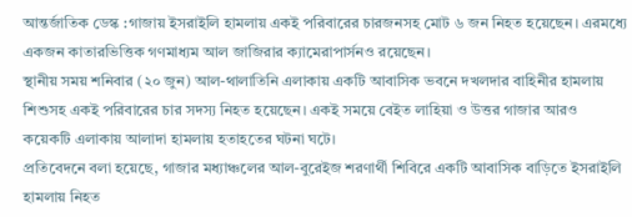আন্তর্জাতিক ডেস্ক :গাজায় ইসরাইলি হামলায় একই পরিবারের চারজনসহ মোট ৬ জন নিহত হয়েছেন। এরমধ্যে একজন কাতারভিত্তিক গণমাধ্যম আল জাজিরার ক্যামেরাপার্সনও রয়েছেন।
স্থানীয় সময় শনিবার (২০ জুন) আল-থালাতিনি এলাকায় একটি আবাসিক ভবনে দখলদার বাহিনীর হামলায় শিশুসহ একই পরিবারের চার সদস্য নিহত হয়েছেন। একই সময়ে বেইত লাহিয়া ও উত্তর গাজার আরও কয়েকটি এলাকায় আলাদা হামলায় হতাহতের ঘটনা ঘটে।
প্রতিবেদনে বলা হয়েছে, গাজার মধ্যাঞ্চলের আল-বুরেইজ শরণার্থী শিবিরে একটি আবাসিক বাড়িতে ইসরাইলি হামলায় নিহত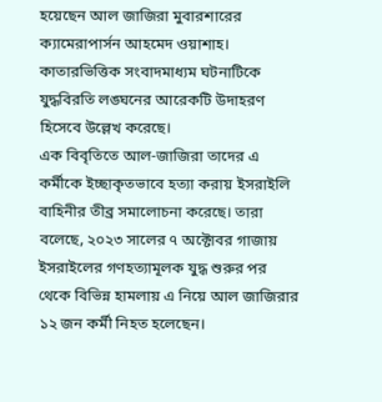হয়েছেন আল জাজিরা মুবারশারের ক্যামেরাপার্সন আহমেদ ওয়াশাহ। কাতারভিত্তিক সংবাদমাধ্যম ঘটনাটিকে যুদ্ধবিরতি লঙ্ঘনের আরেকটি উদাহরণ হিসেবে উল্লেখ করেছে।
এক বিবৃতিতে আল-জাজিরা তাদের এ কর্মীকে ইচ্ছাকৃতভাবে হত্যা করায় ইসরাইলি বাহিনীর তীব্র সমালোচনা করেছে। তারা বলেছে, ২০২৩ সালের ৭ অক্টোবর গাজায় ইসরাইলের গণহত্যামূলক যুদ্ধ শুরুর পর থেকে বিভিন্ন হামলায় এ নিয়ে আল জাজিরার ১২ জন কর্মী নিহত হলেছেন।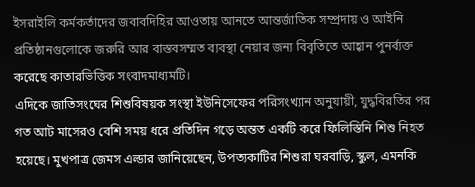ইসরাইলি কর্মকর্তাদের জবাবদিহির আওতায় আনতে আন্তর্জাতিক সম্প্রদায় ও আইনি প্রতিষ্ঠানগুলোকে জরুরি আর বাস্তবসম্মত ব্যবস্থা নেয়ার জন্য বিবৃতিতে আহ্বান পুনর্ব্যক্ত করেছে কাতারভিত্তিক সংবাদমাধ্যমটি।
এদিকে জাতিসংঘের শিশুবিষয়ক সংস্থা ইউনিসেফের পরিসংখ্যান অনুযায়ী, যুদ্ধবিরতির পর গত আট মাসেরও বেশি সময় ধরে প্রতিদিন গড়ে অন্তত একটি করে ফিলিস্তিনি শিশু নিহত হয়েছে। মুখপাত্র জেমস এল্ডার জানিয়েছেন, উপত্যকাটির শিশুরা ঘরবাড়ি, স্কুল, এমনকি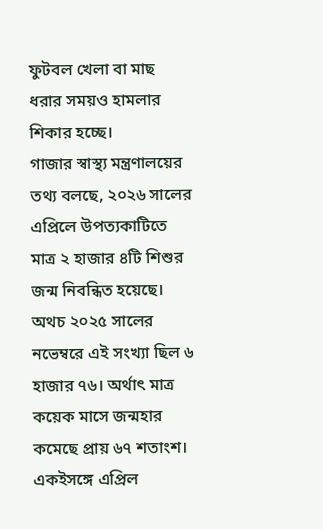ফুটবল খেলা বা মাছ ধরার সময়ও হামলার শিকার হচ্ছে।
গাজার স্বাস্থ্য মন্ত্রণালয়ের তথ্য বলছে, ২০২৬ সালের এপ্রিলে উপত্যকাটিতে মাত্র ২ হাজার ৪টি শিশুর জন্ম নিবন্ধিত হয়েছে। অথচ ২০২৫ সালের নভেম্বরে এই সংখ্যা ছিল ৬ হাজার ৭৬। অর্থাৎ মাত্র কয়েক মাসে জন্মহার কমেছে প্রায় ৬৭ শতাংশ।
একইসঙ্গে এপ্রিল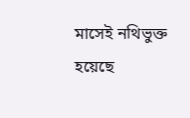মাসেই নথিভুক্ত হয়েছে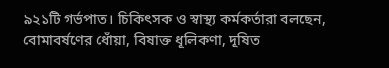৯২১টি গর্ভপাত। চিকিৎসক ও স্বাস্থ্য কর্মকর্তারা বলছেন, বোমাবর্ষণের ধোঁয়া, বিষাক্ত ধূলিকণা, দূষিত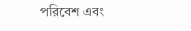পরিবেশ এবং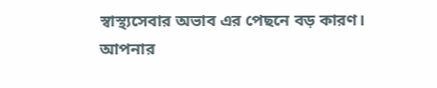স্বাস্থ্যসেবার অভাব এর পেছনে বড় কারণ।
আপনার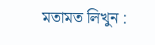মতামত লিখুন :